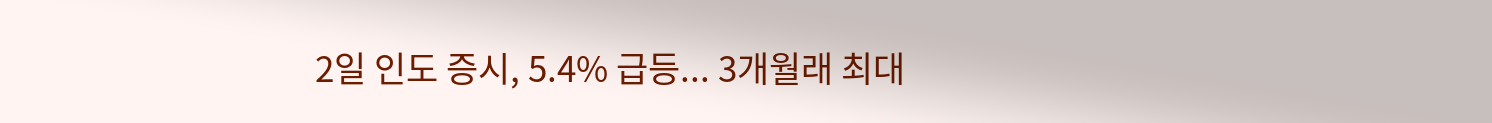2일 인도 증시, 5.4% 급등... 3개월래 최대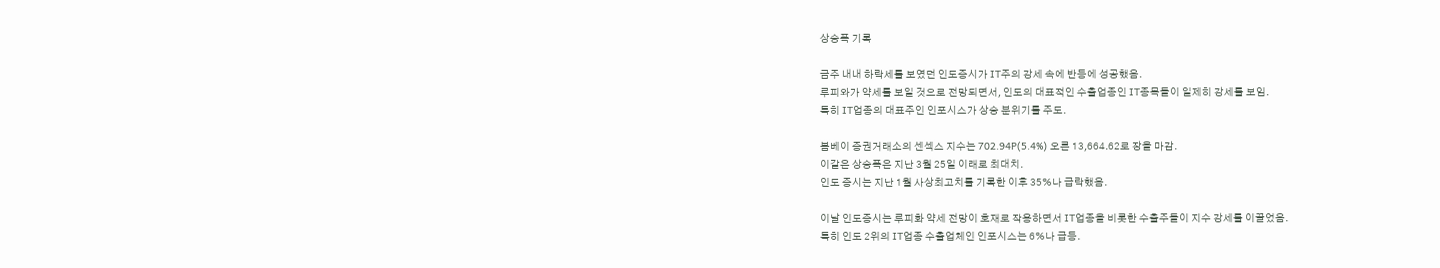상승폭 기록

금주 내내 하락세를 보였던 인도증시가 IT주의 강세 속에 반등에 성공했음.
루피와가 약세를 보일 것으로 전망되면서, 인도의 대표적인 수출업종인 IT종목들이 일제히 강세를 보임.
특히 IT업종의 대표주인 인포시스가 상승 분위기를 주도.

봄베이 증권거래소의 센섹스 지수는 702.94P(5.4%) 오른 13,664.62로 장을 마감.
이같은 상승폭은 지난 3월 25일 이래로 최대치.
인도 증시는 지난 1월 사상최고치를 기록한 이후 35%나 급락했음.

이날 인도증시는 루피화 약세 전망이 호재로 작용하면서 IT업종을 비롯한 수출주들이 지수 강세를 이끌었음.
특히 인도 2위의 IT업종 수출업체인 인포시스는 6%나 급등.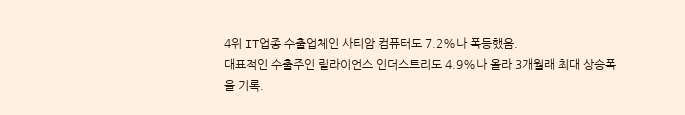4위 IT업종 수출업체인 사티암 컴퓨터도 7.2%나 폭등했음.
대표적인 수출주인 릴라이언스 인더스트리도 4.9%나 올라 3개월래 최대 상승폭을 기록.